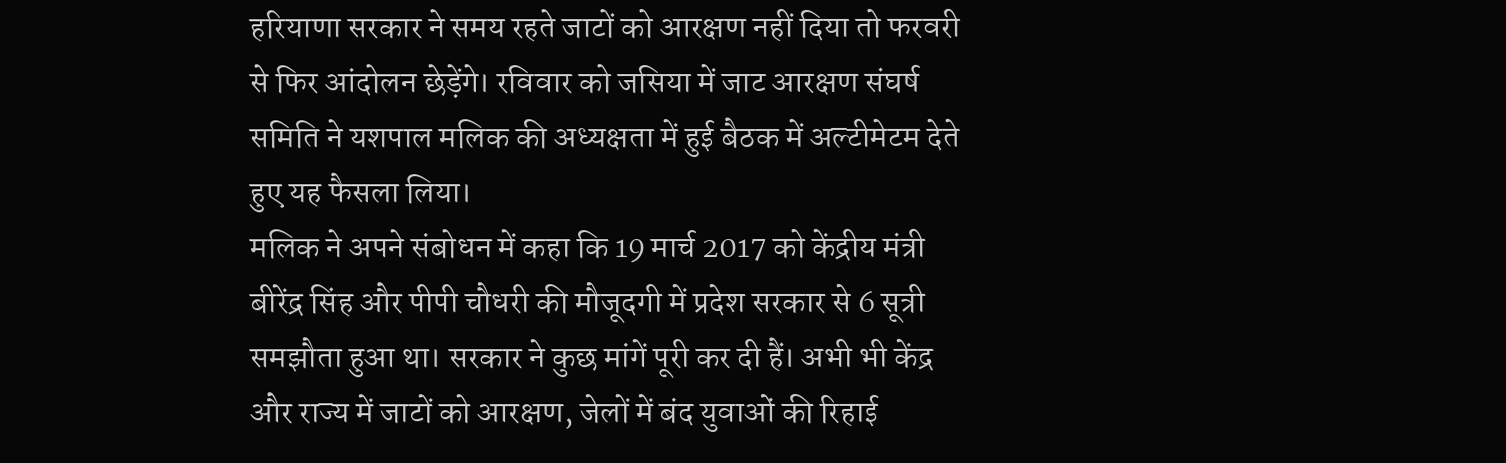हरियाणा सरकार ने समय रहते जाटों को आरक्षण नहीं दिया तो फरवरी से फिर आंदोलन छेड़ेंगे। रविवार को जसिया में जाट आरक्षण संघर्ष समिति ने यशपाल मलिक की अध्यक्षता में हुई बैठक में अल्टीमेटम देते हुए यह फैसला लिया।
मलिक ने अपने संबोधन में कहा कि 19 मार्च 2017 को केंद्रीय मंत्री बीरेंद्र सिंह और पीपी चौधरी की मौजूदगी में प्रदेश सरकार से 6 सूत्री समझौता हुआ था। सरकार ने कुछ मांगें पूरी कर दी हैं। अभी भी केंद्र और राज्य में जाटों को आरक्षण, जेलों में बंद युवाओं की रिहाई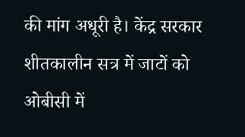की मांग अधूरी है। केंद्र सरकार शीतकालीन सत्र में जाटों को ओबीसी में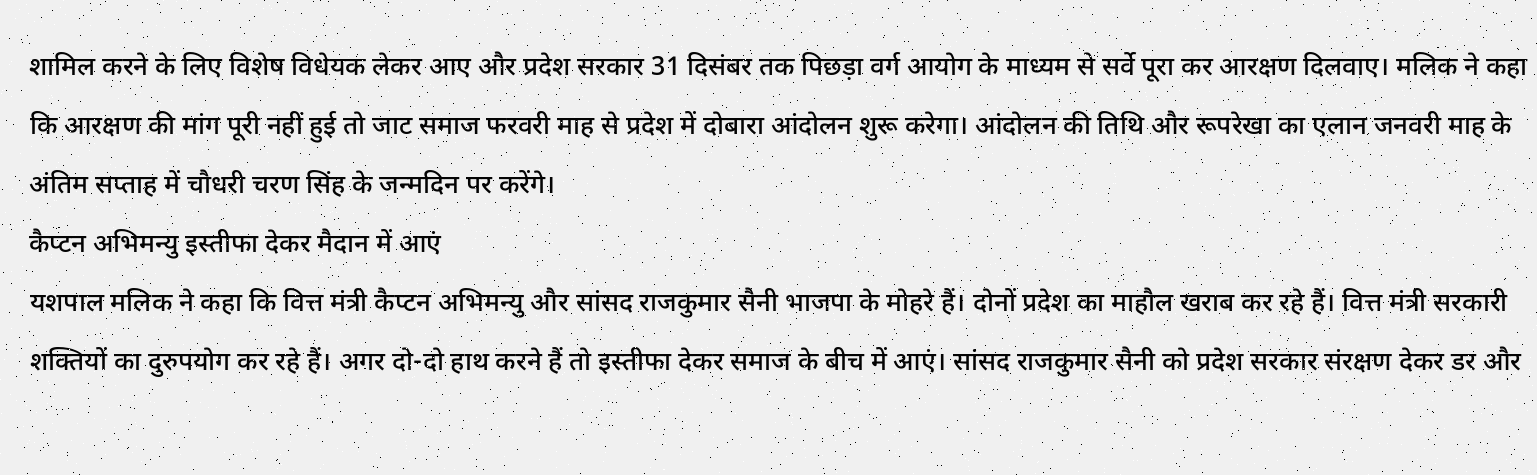शामिल करने के लिए विशेष विधेयक लेकर आए और प्रदेश सरकार 31 दिसंबर तक पिछड़ा वर्ग आयोग के माध्यम से सर्वे पूरा कर आरक्षण दिलवाए। मलिक ने कहा कि आरक्षण की मांग पूरी नहीं हुई तो जाट समाज फरवरी माह से प्रदेश में दोबारा आंदोलन शुरू करेगा। आंदोलन की तिथि और रूपरेखा का एलान जनवरी माह के अंतिम सप्ताह में चौधरी चरण सिंह के जन्मदिन पर करेंगे।
कैप्टन अभिमन्यु इस्तीफा देकर मैदान में आएं
यशपाल मलिक ने कहा कि वित्त मंत्री कैप्टन अभिमन्यु और सांसद राजकुमार सैनी भाजपा के मोहरे हैं। दोनों प्रदेश का माहौल खराब कर रहे हैं। वित्त मंत्री सरकारी शक्तियों का दुरुपयोग कर रहे हैं। अगर दो-दो हाथ करने हैं तो इस्तीफा देकर समाज के बीच में आएं। सांसद राजकुमार सैनी को प्रदेश सरकार संरक्षण देकर डर और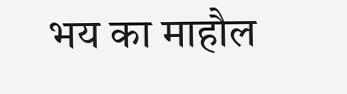भय का माहौल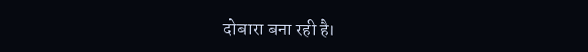दोबारा बना रही है।